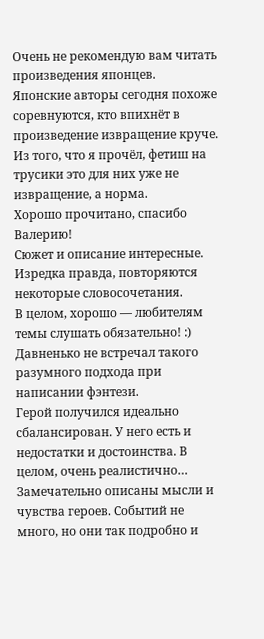Очень не рекомендую вам читать произведения японцев.
Японские авторы сегодня похоже соревнуются, кто впихнёт в произведение извращение круче.
Из того, что я прочёл, фетиш на трусики это для них уже не извращение, а норма.
Хорошо прочитано, спасибо Валерию!
Сюжет и описание интересные.
Изредка правда, повторяются некоторые словосочетания.
В целом, хорошо — любителям темы слушать обязательно! :)
Давненько не встречал такого разумного подхода при написании фэнтези.
Герой получился идеально сбалансирован. У него есть и недостатки и достоинства. В целом, очень реалистично…
Замечательно описаны мысли и чувства героев. Событий не много, но они так подробно и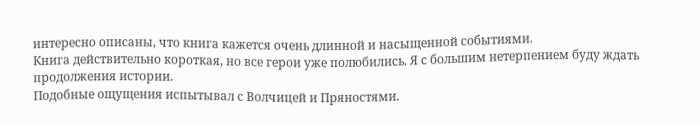интересно описаны, что книга кажется очень длинной и насыщенной событиями.
Книга действительно короткая, но все герои уже полюбились. Я с большим нетерпением буду ждать продолжения истории.
Подобные ощущения испытывал с Волчицей и Пряностями.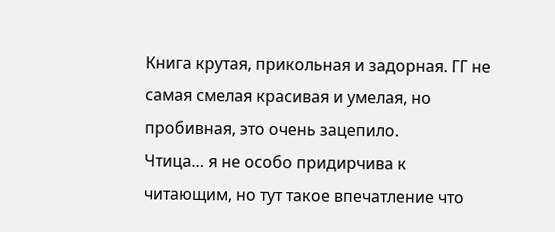Книга крутая, прикольная и задорная. ГГ не самая смелая красивая и умелая, но пробивная, это очень зацепило.
Чтица… я не особо придирчива к читающим, но тут такое впечатление что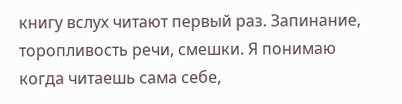книгу вслух читают первый раз. Запинание, торопливость речи, смешки. Я понимаю когда читаешь сама себе,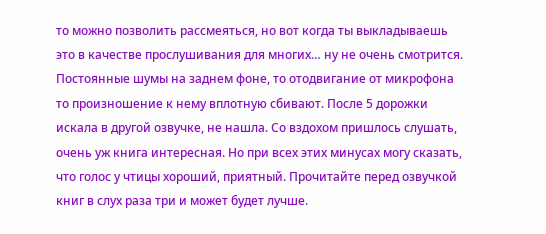то можно позволить рассмеяться, но вот когда ты выкладываешь это в качестве прослушивания для многих… ну не очень смотрится. Постоянные шумы на заднем фоне, то отодвигание от микрофона то произношение к нему вплотную сбивают. После 5 дорожки искала в другой озвучке, не нашла. Со вздохом пришлось слушать, очень уж книга интересная. Но при всех этих минусах могу сказать, что голос у чтицы хороший, приятный. Прочитайте перед озвучкой книг в слух раза три и может будет лучше.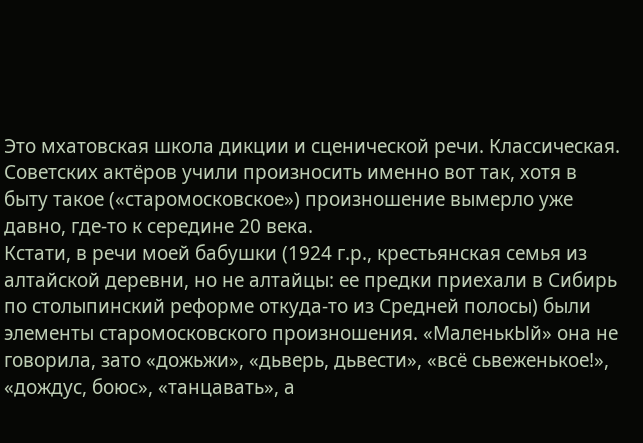Это мхатовская школа дикции и сценической речи. Классическая. Советских актёров учили произносить именно вот так, хотя в быту такое («старомосковское») произношение вымерло уже давно, где-то к середине 20 века.
Кстати, в речи моей бабушки (1924 г.р., крестьянская семья из алтайской деревни, но не алтайцы: ее предки приехали в Сибирь по столыпинский реформе откуда-то из Средней полосы) были элементы старомосковского произношения. «МаленькЫй» она не говорила, зато «дожьжи», «дьверь, дьвести», «всё сьвеженькое!», «дождус, боюс», «танцавать», а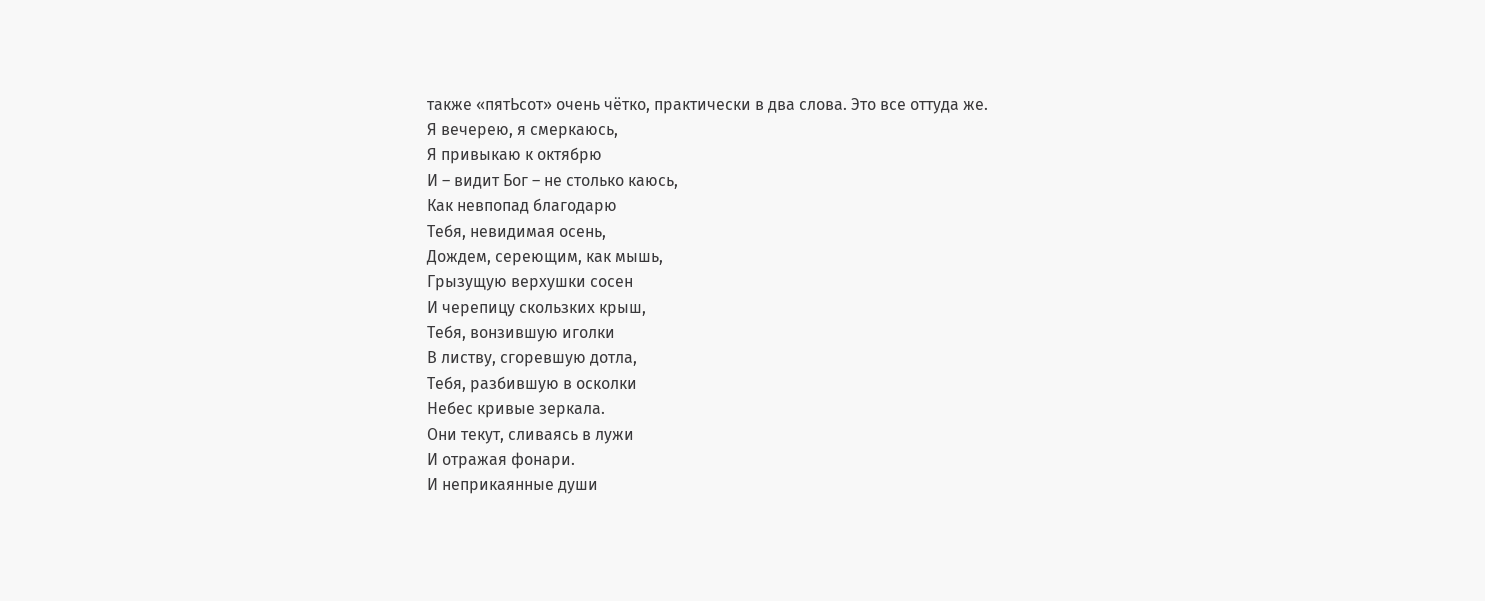также «пятЬсот» очень чётко, практически в два слова. Это все оттуда же.
Я вечерею, я смеркаюсь,
Я привыкаю к октябрю
И – видит Бог – не столько каюсь,
Как невпопад благодарю
Тебя, невидимая осень,
Дождем, сереющим, как мышь,
Грызущую верхушки сосен
И черепицу скользких крыш,
Тебя, вонзившую иголки
В листву, сгоревшую дотла,
Тебя, разбившую в осколки
Небес кривые зеркала.
Они текут, сливаясь в лужи
И отражая фонари.
И неприкаянные души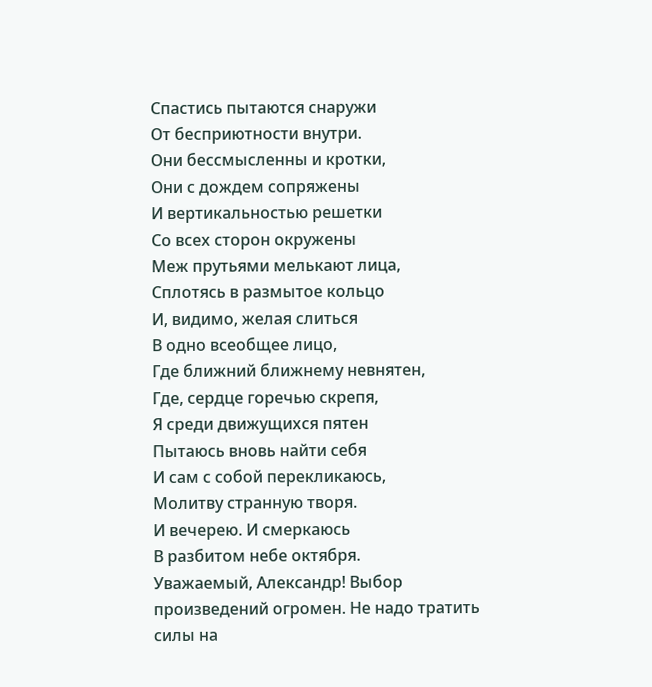Спастись пытаются снаружи
От бесприютности внутри.
Они бессмысленны и кротки,
Они с дождем сопряжены
И вертикальностью решетки
Со всех сторон окружены
Меж прутьями мелькают лица,
Сплотясь в размытое кольцо
И, видимо, желая слиться
В одно всеобщее лицо,
Где ближний ближнему невнятен,
Где, сердце горечью скрепя,
Я среди движущихся пятен
Пытаюсь вновь найти себя
И сам с собой перекликаюсь,
Молитву странную творя.
И вечерею. И смеркаюсь
В разбитом небе октября.
Уважаемый, Александр! Выбор произведений огромен. Не надо тратить силы на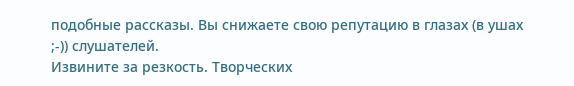подобные рассказы. Вы снижаете свою репутацию в глазах (в ушах ;-)) слушателей.
Извините за резкость. Творческих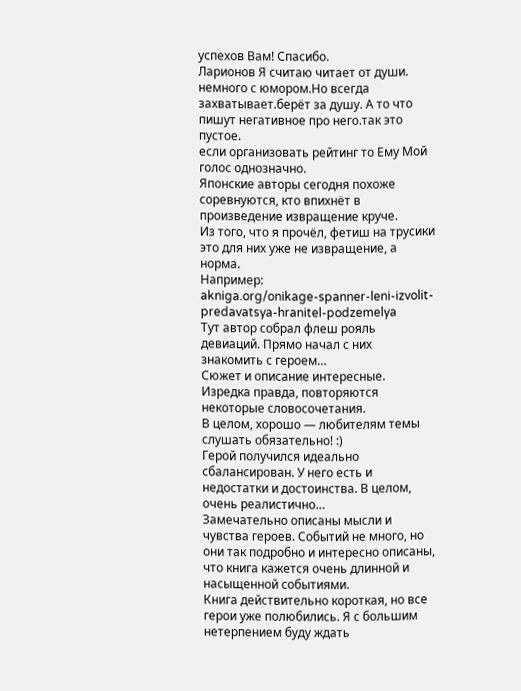успехов Вам! Спасибо.
Ларионов Я считаю читает от души. немного с юмором.Но всегда захватывает.берёт за душу. А то что пишут негативное про него.так это пустое.
если организовать рейтинг то Ему Мой голос однозначно.
Японские авторы сегодня похоже соревнуются, кто впихнёт в произведение извращение круче.
Из того, что я прочёл, фетиш на трусики это для них уже не извращение, а норма.
Например:
akniga.org/onikage-spanner-leni-izvolit-predavatsya-hranitel-podzemelya
Тут автор собрал флеш рояль девиаций. Прямо начал с них знакомить с героем…
Сюжет и описание интересные.
Изредка правда, повторяются некоторые словосочетания.
В целом, хорошо — любителям темы слушать обязательно! :)
Герой получился идеально сбалансирован. У него есть и недостатки и достоинства. В целом, очень реалистично…
Замечательно описаны мысли и чувства героев. Событий не много, но они так подробно и интересно описаны, что книга кажется очень длинной и насыщенной событиями.
Книга действительно короткая, но все герои уже полюбились. Я с большим нетерпением буду ждать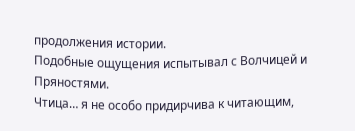продолжения истории.
Подобные ощущения испытывал с Волчицей и Пряностями.
Чтица… я не особо придирчива к читающим,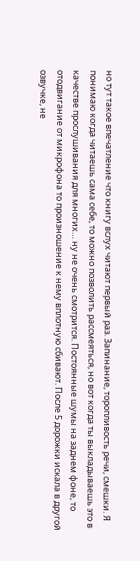но тут такое впечатление что книгу вслух читают первый раз. Запинание, торопливость речи, смешки. Я понимаю когда читаешь сама себе, то можно позволить рассмеяться, но вот когда ты выкладываешь это в качестве прослушивания для многих… ну не очень смотрится. Постоянные шумы на заднем фоне, то отодвигание от микрофона то произношение к нему вплотную сбивают. После 5 дорожки искала в другой озвучке, не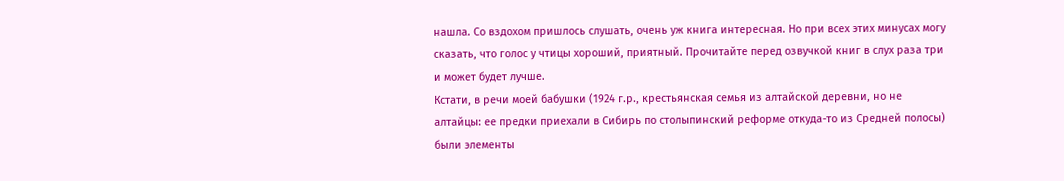нашла. Со вздохом пришлось слушать, очень уж книга интересная. Но при всех этих минусах могу сказать, что голос у чтицы хороший, приятный. Прочитайте перед озвучкой книг в слух раза три и может будет лучше.
Кстати, в речи моей бабушки (1924 г.р., крестьянская семья из алтайской деревни, но не алтайцы: ее предки приехали в Сибирь по столыпинский реформе откуда-то из Средней полосы) были элементы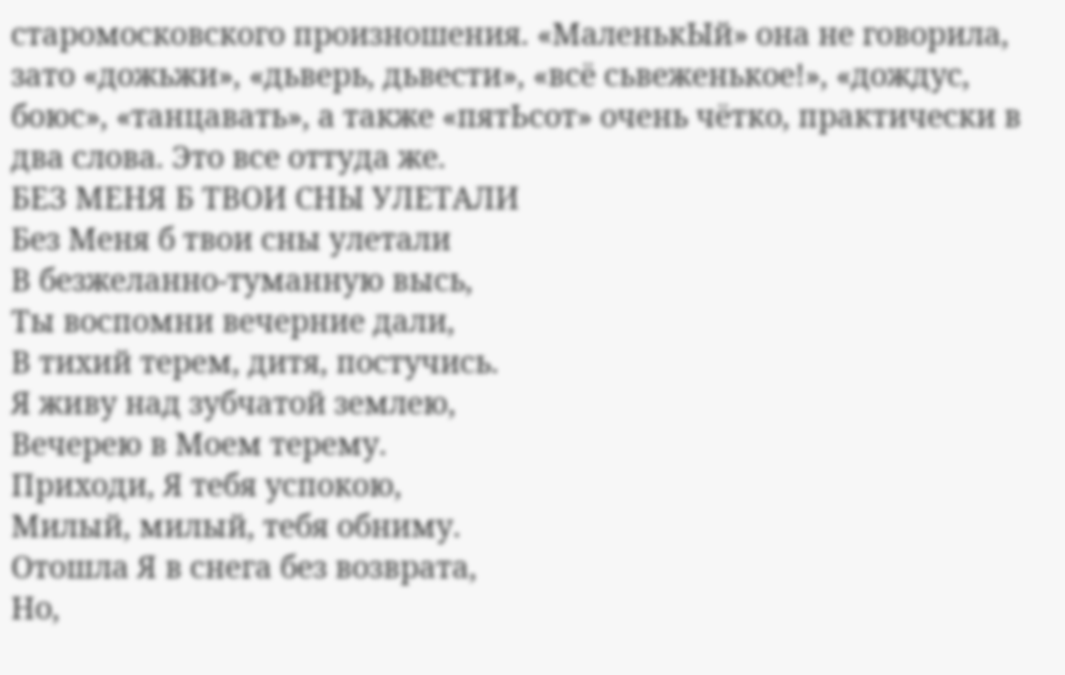старомосковского произношения. «МаленькЫй» она не говорила, зато «дожьжи», «дьверь, дьвести», «всё сьвеженькое!», «дождус, боюс», «танцавать», а также «пятЬсот» очень чётко, практически в два слова. Это все оттуда же.
БЕЗ МЕНЯ Б ТВОИ СНЫ УЛЕТАЛИ
Без Меня б твои сны улетали
В безжеланно-туманную высь,
Ты воспомни вечерние дали,
В тихий терем, дитя, постучись.
Я живу над зубчатой землею,
Вечерею в Моем терему.
Приходи, Я тебя успокою,
Милый, милый, тебя обниму.
Отошла Я в снега без возврата,
Но,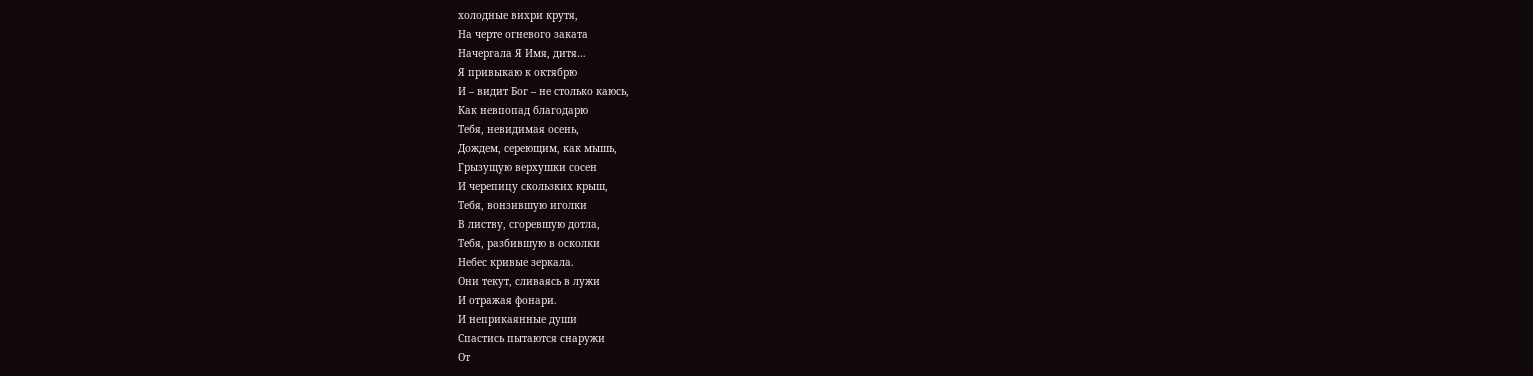холодные вихри крутя,
На черте огневого заката
Начергала Я Имя, дитя…
Я привыкаю к октябрю
И – видит Бог – не столько каюсь,
Как невпопад благодарю
Тебя, невидимая осень,
Дождем, сереющим, как мышь,
Грызущую верхушки сосен
И черепицу скользких крыш,
Тебя, вонзившую иголки
В листву, сгоревшую дотла,
Тебя, разбившую в осколки
Небес кривые зеркала.
Они текут, сливаясь в лужи
И отражая фонари.
И неприкаянные души
Спастись пытаются снаружи
От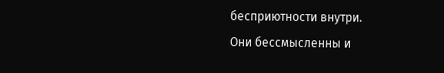бесприютности внутри.
Они бессмысленны и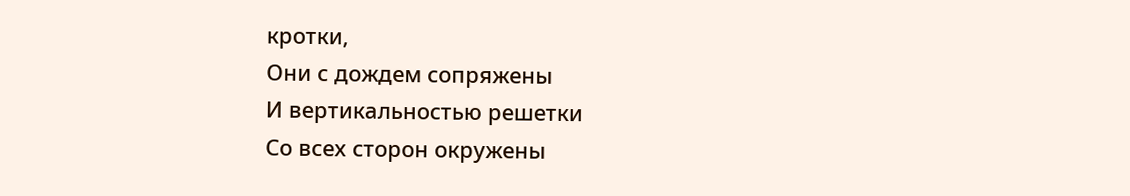кротки,
Они с дождем сопряжены
И вертикальностью решетки
Со всех сторон окружены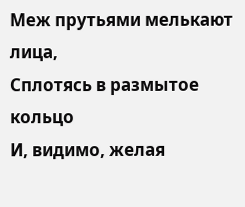Меж прутьями мелькают лица,
Сплотясь в размытое кольцо
И, видимо, желая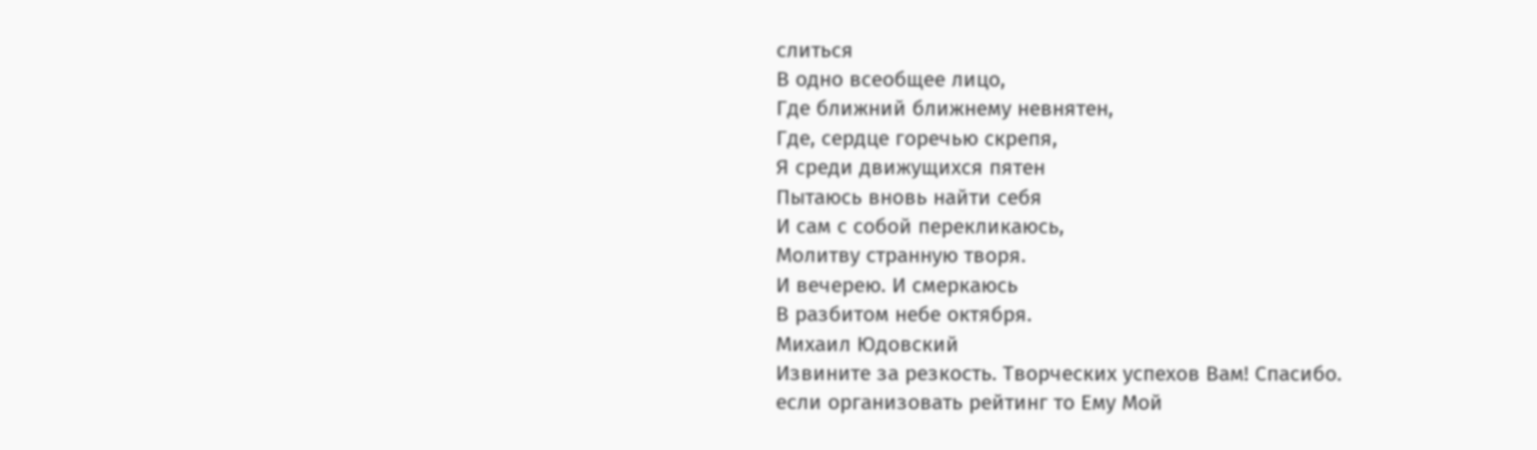слиться
В одно всеобщее лицо,
Где ближний ближнему невнятен,
Где, сердце горечью скрепя,
Я среди движущихся пятен
Пытаюсь вновь найти себя
И сам с собой перекликаюсь,
Молитву странную творя.
И вечерею. И смеркаюсь
В разбитом небе октября.
Михаил Юдовский
Извините за резкость. Творческих успехов Вам! Спасибо.
если организовать рейтинг то Ему Мой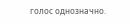голос однозначно.